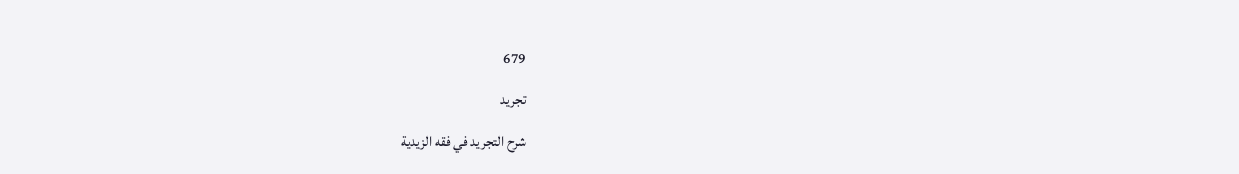679

تجرید

شرح التجريد في فقه الزيدية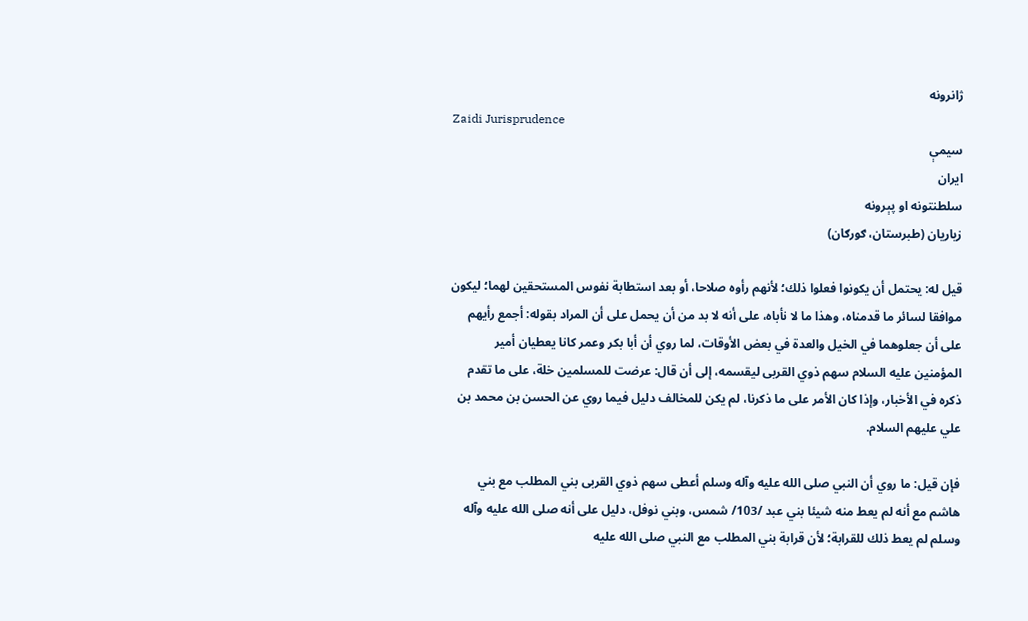ژانرونه
Zaidi Jurisprudence
سیمې
ایران
سلطنتونه او پېرونه
زياريان (طبرستان، ګورګان)

قيل له: يحتمل أن يكونوا فعلوا ذلك؛ لأنهم رأوه صلاحا، أو بعد استطابة نفوس المستحقين لهما؛ ليكون موافقا لسائر ما قدمناه، وهذا ما لا نأباه، على أنه لا بد من أن يحمل على أن المراد بقوله: أجمع رأيهم على أن جعلوهما في الخيل والعدة في بعض الأوقات، لما روي أن أبا بكر وعمر كانا يعطيان أمير المؤمنين عليه السلام سهم ذوي القربى ليقسمه، إلى أن قال: عرضت للمسلمين خلة، على ما تقدم ذكره في الأخبار، وإذا كان الأمر على ما ذكرنا، لم يكن للمخالف دليل فيما روي عن الحسن بن محمد بن علي عليهم السلام.

فإن قيل: ما روي أن النبي صلى الله عليه وآله وسلم أعطى سهم ذوي القربى بني المطلب مع بني هاشم مع أنه لم يعط منه شيئا بني عبد /103/ شمس، وبني نوفل، دليل على أنه صلى الله عليه وآله وسلم لم يعط ذلك للقرابة؛ لأن قرابة بني المطلب مع النبي صلى الله عليه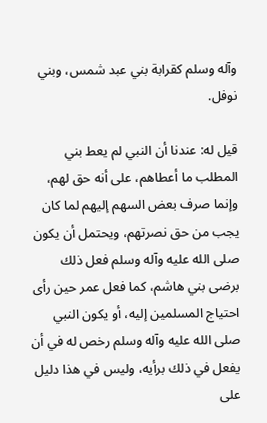وآله وسلم كقرابة بني عبد شمس، وبني نوفل.

قيل له: عندنا أن النبي لم يعط بني المطلب ما أعطاهم، على أنه حق لهم، وإنما صرف بعض السهم إليهم لما كان يجب من حق نصرتهم، ويحتمل أن يكون صلى الله عليه وآله وسلم فعل ذلك برضى بني هاشم، كما فعل عمر حين رأى احتياج المسلمين إليه، أو يكون النبي صلى الله عليه وآله وسلم رخص له في أن يفعل في ذلك برأيه، وليس في هذا دليل على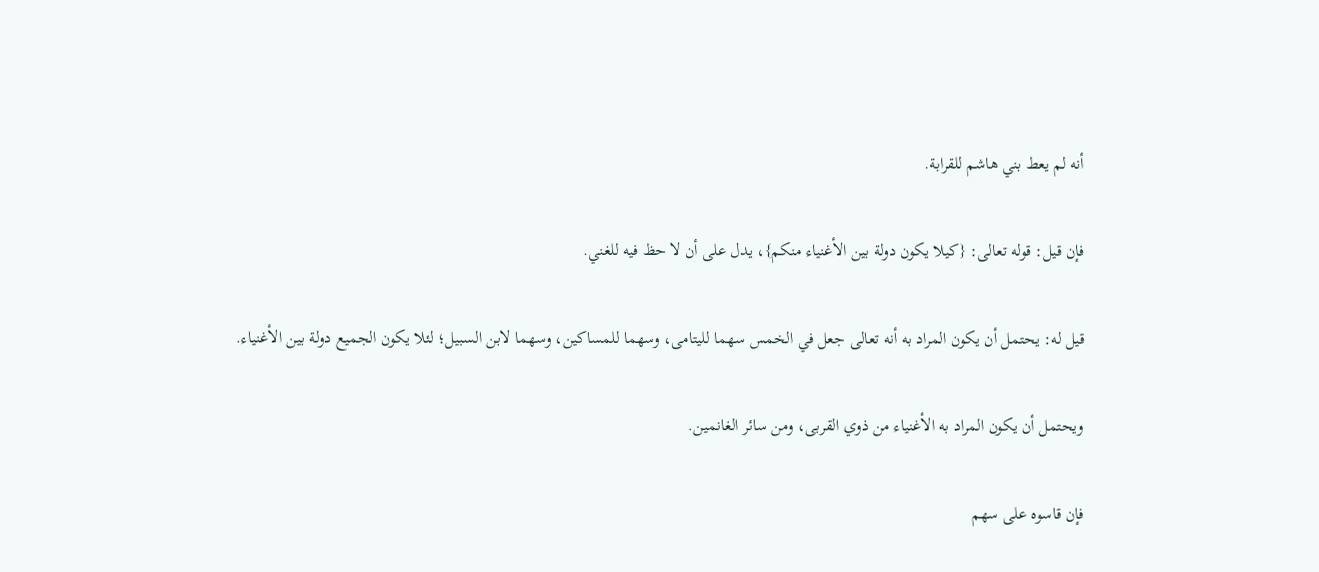أنه لم يعط بني هاشم للقرابة.

فإن قيل: قوله تعالى: {كيلا يكون دولة بين الأغنياء منكم}، يدل على أن لا حظ فيه للغني.

قيل له: يحتمل أن يكون المراد به أنه تعالى جعل في الخمس سهما لليتامى، وسهما للمساكين، وسهما لابن السبيل؛ لئلا يكون الجميع دولة بين الأغنياء.

ويحتمل أن يكون المراد به الأغنياء من ذوي القربى، ومن سائر الغانمين.

فإن قاسوه على سهم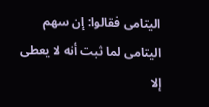اليتامى فقالوا: إن سهم اليتامى لما ثبت أنه لا يعطى إلا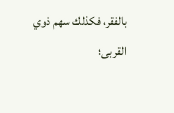بالفقر، فكذلك سهم ذوي القربى؛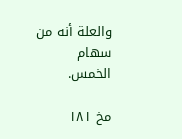والعلة أنه من سهام الخمس.

مخ ۱۸۱